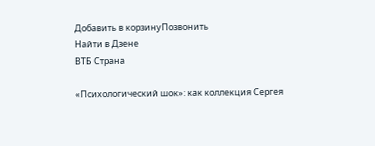Добавить в корзинуПозвонить
Найти в Дзене
ВТБ Страна

«Психологический шок»: как коллекция Сергея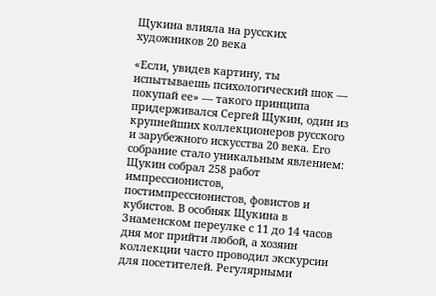Щукина влияла на русских художников 20 века

«Если, увидев картину, ты испытываешь психологический шок — покупай ее» — такого принципа придерживался Сергей Щукин, один из крупнейших коллекционеров русского и зарубежного искусства 20 века. Его собрание стало уникальным явлением: Щукин собрал 258 работ импрессионистов, постимпрессионистов, фовистов и кубистов. В особняк Щукина в Знаменском переулке с 11 до 14 часов дня мог прийти любой, а хозяин коллекции часто проводил экскурсии для посетителей. Регулярными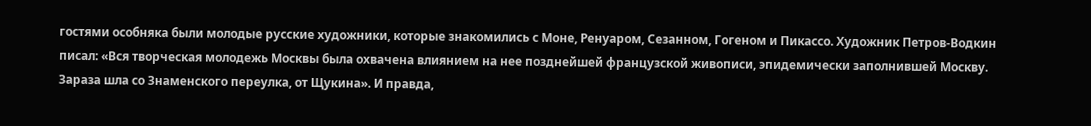гостями особняка были молодые русские художники, которые знакомились с Моне, Ренуаром, Сезанном, Гогеном и Пикассо. Художник Петров-Водкин писал: «Вся творческая молодежь Москвы была охвачена влиянием на нее позднейшей французской живописи, эпидемически заполнившей Москву. Зараза шла со Знаменского переулка, от Щукина». И правда,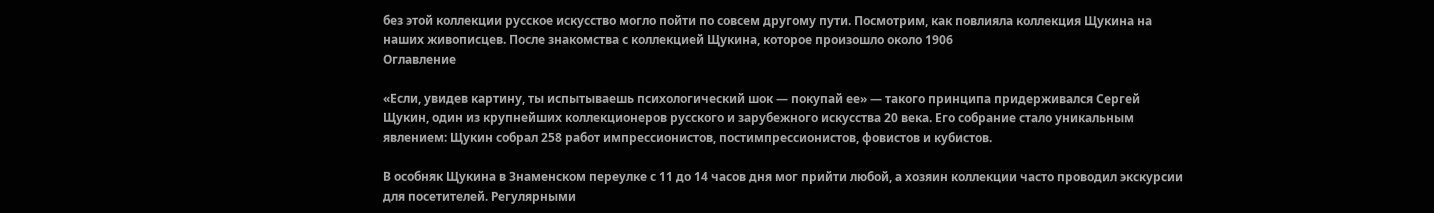без этой коллекции русское искусство могло пойти по совсем другому пути. Посмотрим, как повлияла коллекция Щукина на наших живописцев. После знакомства с коллекцией Щукина, которое произошло около 1906
Оглавление

«Если, увидев картину, ты испытываешь психологический шок — покупай ее» — такого принципа придерживался Сергей Щукин, один из крупнейших коллекционеров русского и зарубежного искусства 20 века. Его собрание стало уникальным явлением: Щукин собрал 258 работ импрессионистов, постимпрессионистов, фовистов и кубистов.

В особняк Щукина в Знаменском переулке с 11 до 14 часов дня мог прийти любой, а хозяин коллекции часто проводил экскурсии для посетителей. Регулярными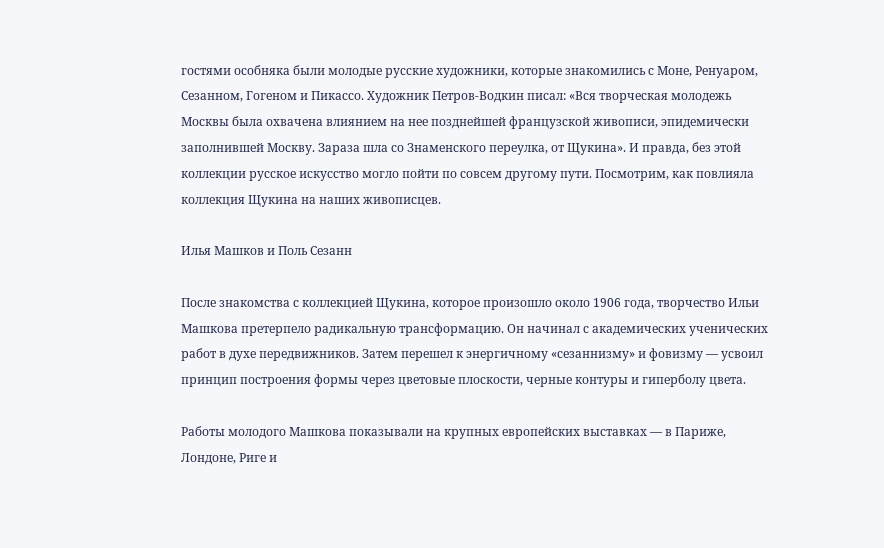гостями особняка были молодые русские художники, которые знакомились с Моне, Ренуаром, Сезанном, Гогеном и Пикассо. Художник Петров-Водкин писал: «Вся творческая молодежь Москвы была охвачена влиянием на нее позднейшей французской живописи, эпидемически заполнившей Москву. Зараза шла со Знаменского переулка, от Щукина». И правда, без этой коллекции русское искусство могло пойти по совсем другому пути. Посмотрим, как повлияла коллекция Щукина на наших живописцев.

Илья Машков и Поль Сезанн

После знакомства с коллекцией Щукина, которое произошло около 1906 года, творчество Ильи Машкова претерпело радикальную трансформацию. Он начинал с академических ученических работ в духе передвижников. Затем перешел к энергичному «сезаннизму» и фовизму — усвоил принцип построения формы через цветовые плоскости, черные контуры и гиперболу цвета.

Работы молодого Машкова показывали на крупных европейских выставках — в Париже, Лондоне, Риге и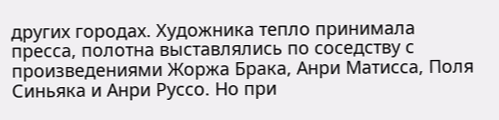других городах. Художника тепло принимала пресса, полотна выставлялись по соседству с произведениями Жоржа Брака, Анри Матисса, Поля Синьяка и Анри Руссо. Но при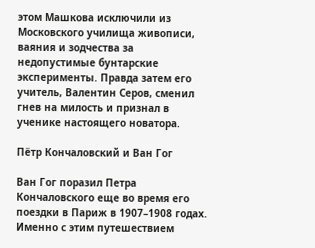этом Машкова исключили из Московского училища живописи, ваяния и зодчества за недопустимые бунтарские эксперименты. Правда затем его учитель, Валентин Серов, сменил гнев на милость и признал в ученике настоящего новатора.

Пётр Кончаловский и Ван Гог

Ван Гог поразил Петра Кончаловского еще во время его поездки в Париж в 1907–1908 годах. Именно с этим путешествием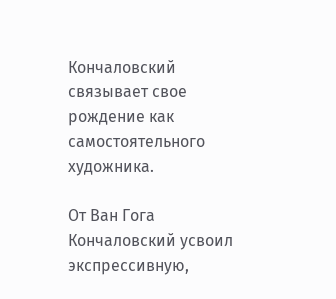Кончаловский связывает свое рождение как самостоятельного художника.

От Ван Гога Кончаловский усвоил экспрессивную,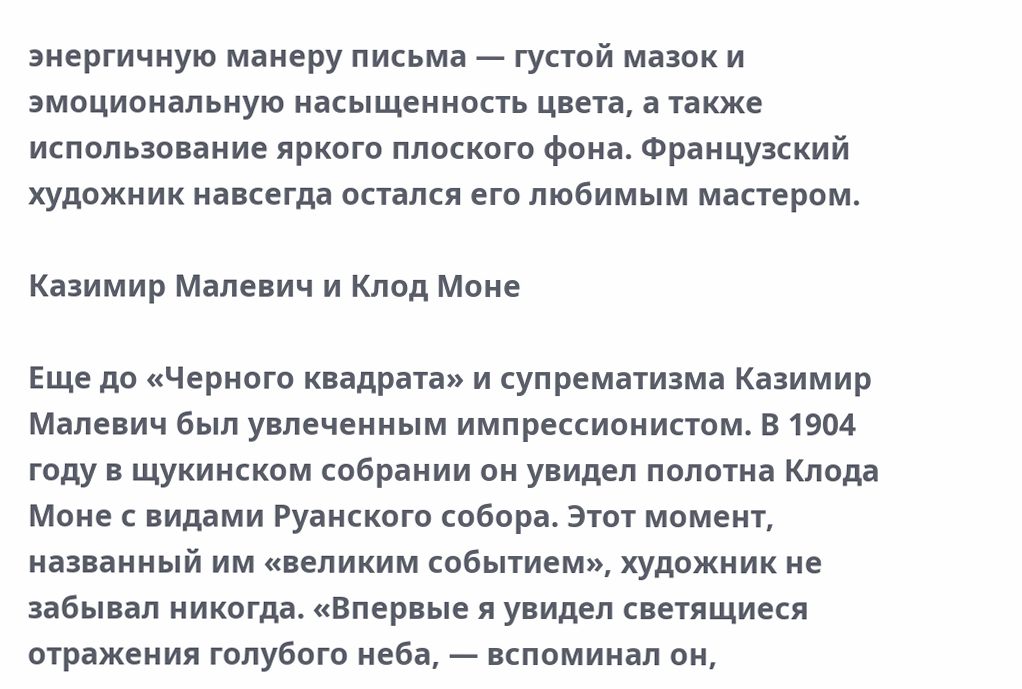энергичную манеру письма — густой мазок и эмоциональную насыщенность цвета, а также использование яркого плоского фона. Французский художник навсегда остался его любимым мастером.

Казимир Малевич и Клод Моне

Еще до «Черного квадрата» и супрематизма Казимир Малевич был увлеченным импрессионистом. В 1904 году в щукинском собрании он увидел полотна Клода Моне с видами Руанского собора. Этот момент, названный им «великим событием», художник не забывал никогда. «Впервые я увидел светящиеся отражения голубого неба, — вспоминал он,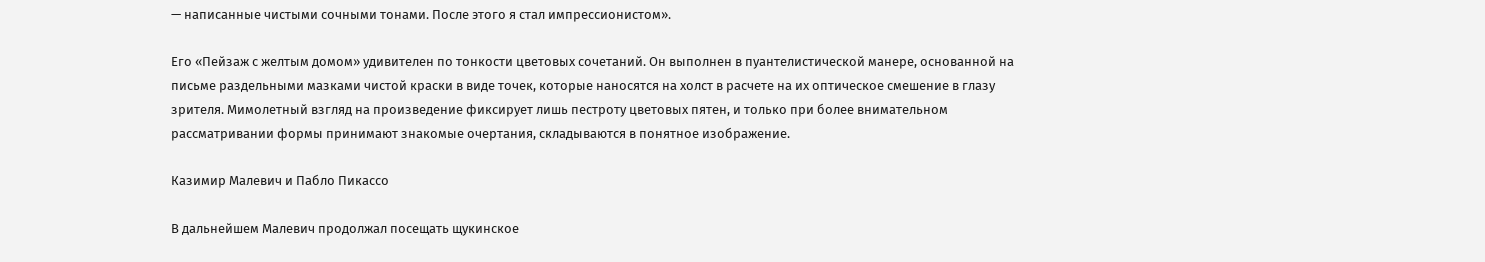— написанные чистыми сочными тонами. После этого я стал импрессионистом».

Его «Пейзаж с желтым домом» удивителен по тонкости цветовых сочетаний. Он выполнен в пуантелистической манере, основанной на письме раздельными мазками чистой краски в виде точек, которые наносятся на холст в расчете на их оптическое смешение в глазу зрителя. Мимолетный взгляд на произведение фиксирует лишь пестроту цветовых пятен, и только при более внимательном рассматривании формы принимают знакомые очертания, складываются в понятное изображение.

Казимир Малевич и Пабло Пикассо

В дальнейшем Малевич продолжал посещать щукинское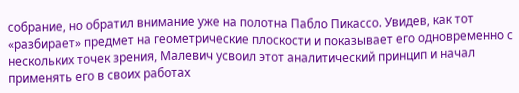собрание, но обратил внимание уже на полотна Пабло Пикассо. Увидев, как тот «разбирает» предмет на геометрические плоскости и показывает его одновременно с нескольких точек зрения, Малевич усвоил этот аналитический принцип и начал применять его в своих работах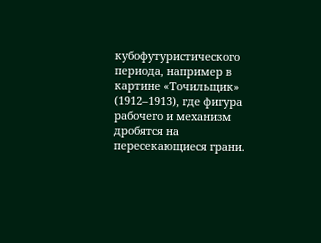кубофутуристического периода, например в картине «Точильщик» (1912–1913), где фигура рабочего и механизм дробятся на пересекающиеся грани.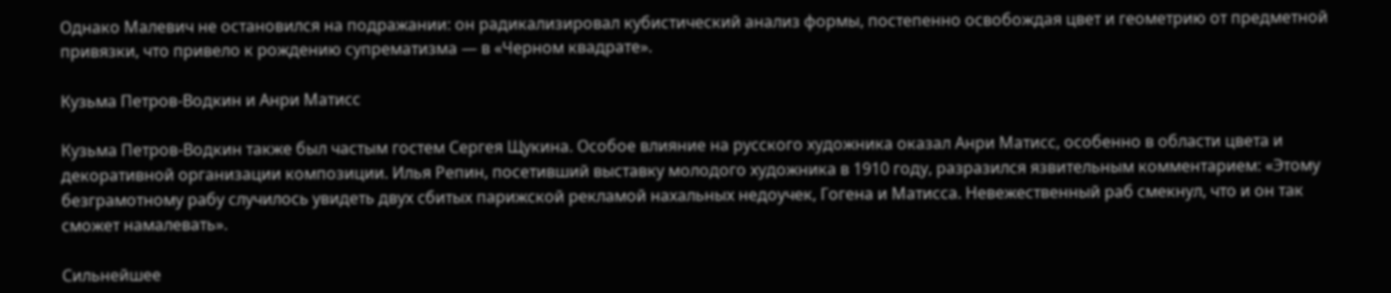Однако Малевич не остановился на подражании: он радикализировал кубистический анализ формы, постепенно освобождая цвет и геометрию от предметной привязки, что привело к рождению супрематизма — в «Черном квадрате».

Кузьма Петров-Водкин и Анри Матисс

Кузьма Петров-Водкин также был частым гостем Сергея Щукина. Особое влияние на русского художника оказал Анри Матисс, особенно в области цвета и декоративной организации композиции. Илья Репин, посетивший выставку молодого художника в 1910 году, разразился язвительным комментарием: «Этому безграмотному рабу случилось увидеть двух сбитых парижской рекламой нахальных недоучек, Гогена и Матисса. Невежественный раб смекнул, что и он так сможет намалевать».

Сильнейшее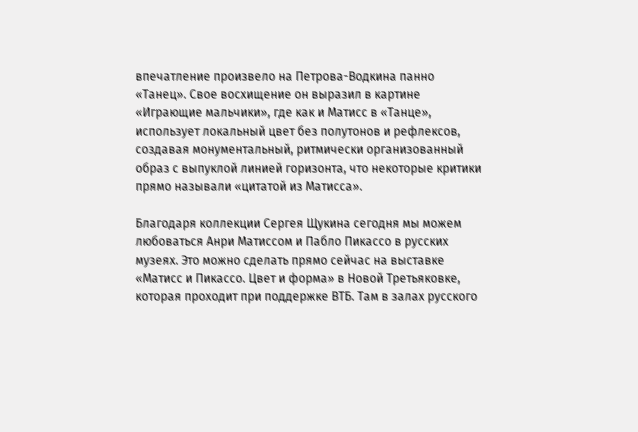впечатление произвело на Петрова-Водкина панно «Танец». Свое восхищение он выразил в картине «Играющие мальчики», где как и Матисс в «Танце», использует локальный цвет без полутонов и рефлексов, создавая монументальный, ритмически организованный образ с выпуклой линией горизонта, что некоторые критики прямо называли «цитатой из Матисса».

Благодаря коллекции Сергея Щукина сегодня мы можем любоваться Анри Матиссом и Пабло Пикассо в русских музеях. Это можно сделать прямо сейчас на выставке «Матисс и Пикассо. Цвет и форма» в Новой Третьяковке, которая проходит при поддержке ВТБ. Там в залах русского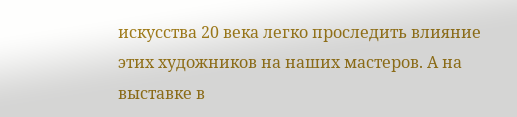искусства 20 века легко проследить влияние этих художников на наших мастеров. А на выставке в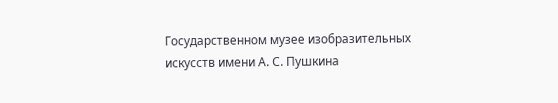Государственном музее изобразительных искусств имени А. С. Пушкина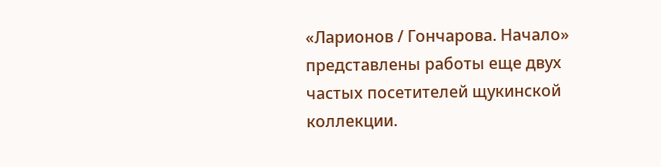«Ларионов / Гончарова. Начало» представлены работы еще двух частых посетителей щукинской коллекции.